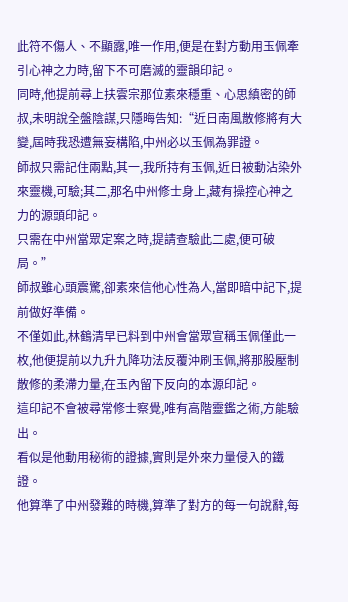此符不傷人、不顯露,唯一作用,便是在對方動用玉佩牽引心神之力時,留下不可磨滅的靈韻印記。
同時,他提前尋上扶雲宗那位素來穩重、心思縝密的師叔,未明說全盤陰謀,只隱晦告知:“近日南風散修將有大變,屆時我恐遭無妄構陷,中州必以玉佩為罪證。
師叔只需記住兩點,其一,我所持有玉佩,近日被動沾染外來靈機,可驗;其二,那名中州修士身上,藏有操控心神之力的源頭印記。
只需在中州當眾定案之時,提請查驗此二處,便可破局。”
師叔雖心頭震驚,卻素來信他心性為人,當即暗中記下,提前做好準備。
不僅如此,林鶴清早已料到中州會當眾宣稱玉佩僅此一枚,他便提前以九升九降功法反覆沖刷玉佩,將那股壓制散修的柔滯力量,在玉內留下反向的本源印記。
這印記不會被尋常修士察覺,唯有高階靈鑑之術,方能驗出。
看似是他動用秘術的證據,實則是外來力量侵入的鐵證。
他算準了中州發難的時機,算準了對方的每一句說辭,每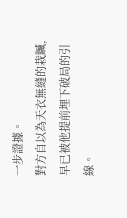一步證據。
對方自以為天衣無縫的栽贓,早已被他提前埋下破局的引線。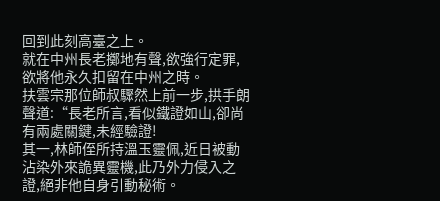回到此刻高臺之上。
就在中州長老擲地有聲,欲強行定罪,欲將他永久扣留在中州之時。
扶雲宗那位師叔驟然上前一步,拱手朗聲道:“長老所言,看似鐵證如山,卻尚有兩處關鍵,未經驗證!
其一,林師侄所持溫玉靈佩,近日被動沾染外來詭異靈機,此乃外力侵入之證,絕非他自身引動秘術。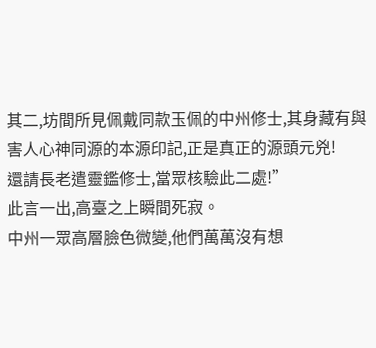其二,坊間所見佩戴同款玉佩的中州修士,其身藏有與害人心神同源的本源印記,正是真正的源頭元兇!
還請長老遣靈鑑修士,當眾核驗此二處!”
此言一出,高臺之上瞬間死寂。
中州一眾高層臉色微變,他們萬萬沒有想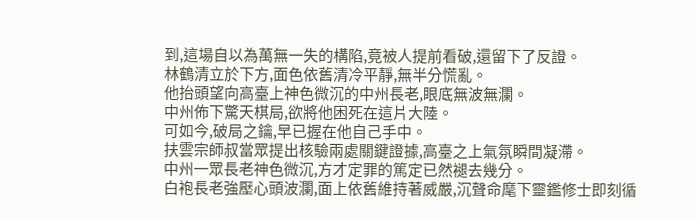到,這場自以為萬無一失的構陷,竟被人提前看破,還留下了反證。
林鶴清立於下方,面色依舊清冷平靜,無半分慌亂。
他抬頭望向高臺上神色微沉的中州長老,眼底無波無瀾。
中州佈下驚天棋局,欲將他困死在這片大陸。
可如今,破局之鑰,早已握在他自己手中。
扶雲宗師叔當眾提出核驗兩處關鍵證據,高臺之上氣氛瞬間凝滯。
中州一眾長老神色微沉,方才定罪的篤定已然褪去幾分。
白袍長老強壓心頭波瀾,面上依舊維持著威嚴,沉聲命麾下靈鑑修士即刻循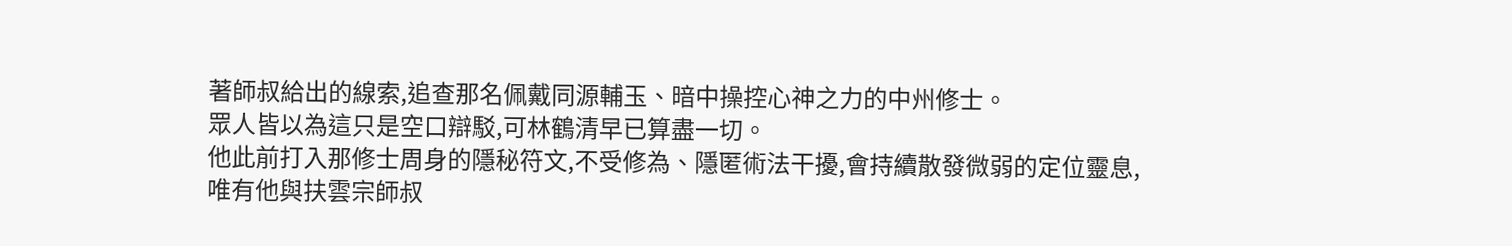著師叔給出的線索,追查那名佩戴同源輔玉、暗中操控心神之力的中州修士。
眾人皆以為這只是空口辯駁,可林鶴清早已算盡一切。
他此前打入那修士周身的隱秘符文,不受修為、隱匿術法干擾,會持續散發微弱的定位靈息,唯有他與扶雲宗師叔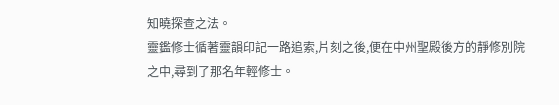知曉探查之法。
靈鑑修士循著靈韻印記一路追索,片刻之後,便在中州聖殿後方的靜修別院之中,尋到了那名年輕修士。